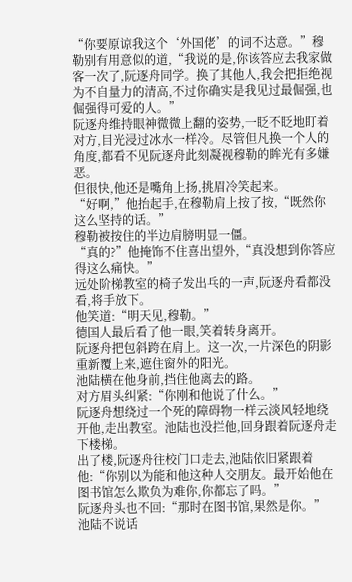“你要原谅我这个‘外国佬’的词不达意。”穆勒别有用意似的道,“我说的是,你该答应去我家做客一次了,阮逐舟同学。换了其他人,我会把拒绝视为不自量力的清高,不过你确实是我见过最倔强,也倔强得可爱的人。”
阮逐舟维持眼神微微上翻的姿势,一眨不眨地盯着对方,目光浸过冰水一样冷。尽管但凡换一个人的角度,都看不见阮逐舟此刻凝视穆勒的眸光有多嫌恶。
但很快,他还是嘴角上扬,挑眉冷笑起来。
“好啊,”他抬起手,在穆勒肩上按了按,“既然你这么坚持的话。”
穆勒被按住的半边肩膀明显一僵。
“真的?”他掩饰不住喜出望外,“真没想到你答应得这么痛快。”
远处阶梯教室的椅子发出乓的一声,阮逐舟看都没看,将手放下。
他笑道:“明天见,穆勒。”
德国人最后看了他一眼,笑着转身离开。
阮逐舟把包斜跨在肩上。这一次,一片深色的阴影重新覆上来,遮住窗外的阳光。
池陆横在他身前,挡住他离去的路。
对方眉头纠紧:“你刚和他说了什么。”
阮逐舟想绕过一个死的障碍物一样云淡风轻地绕开他,走出教室。池陆也没拦他,回身跟着阮逐舟走下楼梯。
出了楼,阮逐舟往校门口走去,池陆依旧紧跟着他:“你别以为能和他这种人交朋友。最开始他在图书馆怎么欺负为难你,你都忘了吗。”
阮逐舟头也不回:“那时在图书馆,果然是你。”
池陆不说话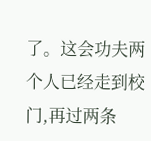了。这会功夫两个人已经走到校门,再过两条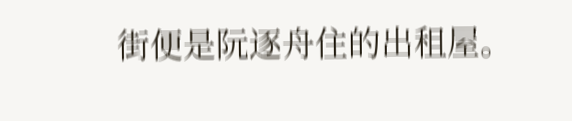街便是阮逐舟住的出租屋。